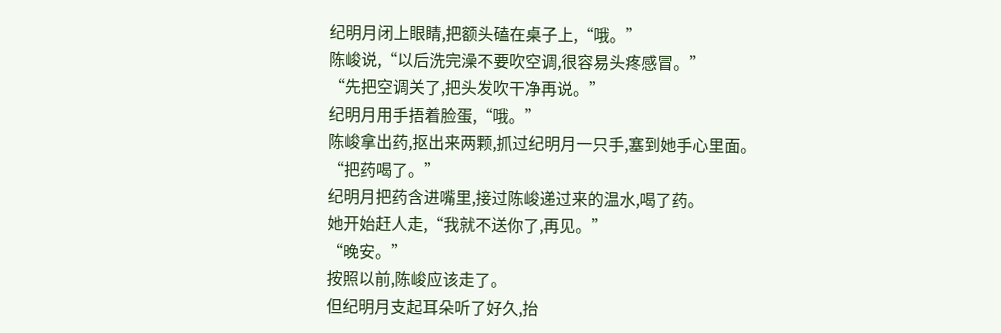纪明月闭上眼睛,把额头磕在桌子上,“哦。”
陈峻说,“以后洗完澡不要吹空调,很容易头疼感冒。”
“先把空调关了,把头发吹干净再说。”
纪明月用手捂着脸蛋,“哦。”
陈峻拿出药,抠出来两颗,抓过纪明月一只手,塞到她手心里面。
“把药喝了。”
纪明月把药含进嘴里,接过陈峻递过来的温水,喝了药。
她开始赶人走,“我就不送你了,再见。”
“晚安。”
按照以前,陈峻应该走了。
但纪明月支起耳朵听了好久,抬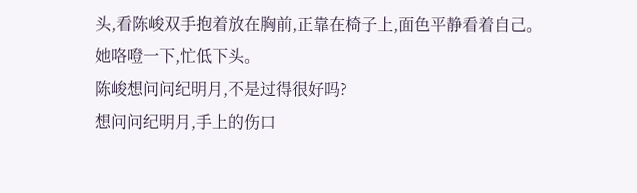头,看陈峻双手抱着放在胸前,正靠在椅子上,面色平静看着自己。
她咯噔一下,忙低下头。
陈峻想问问纪明月,不是过得很好吗?
想问问纪明月,手上的伤口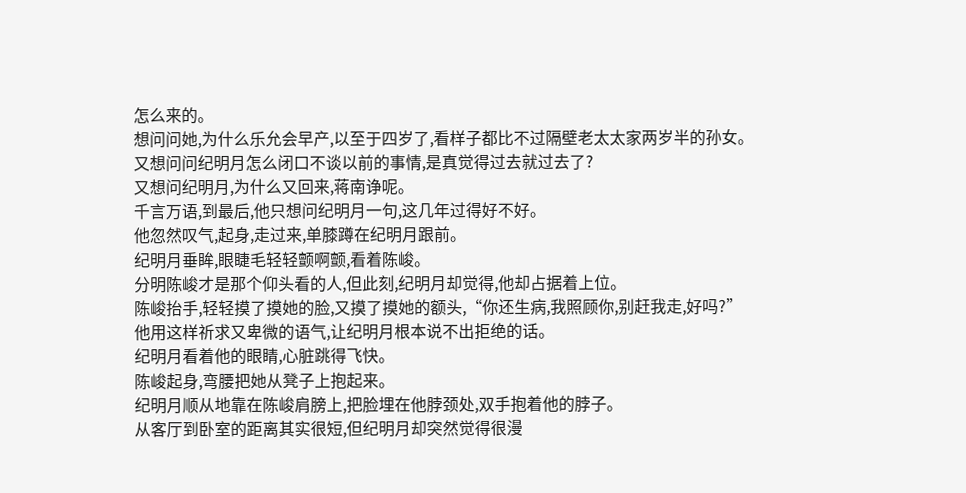怎么来的。
想问问她,为什么乐允会早产,以至于四岁了,看样子都比不过隔壁老太太家两岁半的孙女。
又想问问纪明月怎么闭口不谈以前的事情,是真觉得过去就过去了?
又想问纪明月,为什么又回来,蒋南诤呢。
千言万语,到最后,他只想问纪明月一句,这几年过得好不好。
他忽然叹气,起身,走过来,单膝蹲在纪明月跟前。
纪明月垂眸,眼睫毛轻轻颤啊颤,看着陈峻。
分明陈峻才是那个仰头看的人,但此刻,纪明月却觉得,他却占据着上位。
陈峻抬手,轻轻摸了摸她的脸,又摸了摸她的额头,“你还生病,我照顾你,别赶我走,好吗?”
他用这样祈求又卑微的语气,让纪明月根本说不出拒绝的话。
纪明月看着他的眼睛,心脏跳得飞快。
陈峻起身,弯腰把她从凳子上抱起来。
纪明月顺从地靠在陈峻肩膀上,把脸埋在他脖颈处,双手抱着他的脖子。
从客厅到卧室的距离其实很短,但纪明月却突然觉得很漫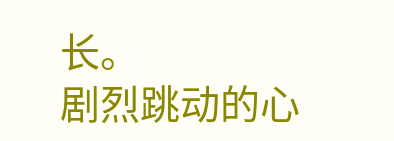长。
剧烈跳动的心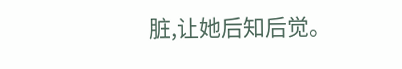脏,让她后知后觉。